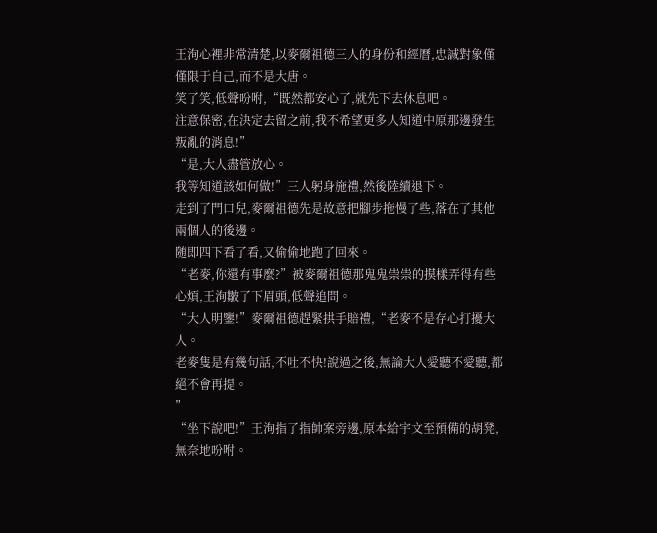王洵心裡非常清楚,以麥爾祖德三人的身份和經曆,忠誠對象僅僅限于自己,而不是大唐。
笑了笑,低聲吩咐,“既然都安心了,就先下去休息吧。
注意保密,在決定去留之前,我不希望更多人知道中原那邊發生叛亂的消息!”
“是,大人盡管放心。
我等知道該如何做!”三人躬身施禮,然後陸續退下。
走到了門口兒,麥爾祖德先是故意把腳步拖慢了些,落在了其他兩個人的後邊。
随即四下看了看,又偷偷地跑了回來。
“老麥,你還有事麼?”被麥爾祖德那鬼鬼祟祟的摸樣弄得有些心煩,王洵皺了下眉頭,低聲追問。
“大人明鑒!”麥爾祖德趕緊拱手賠禮,“老麥不是存心打擾大人。
老麥隻是有幾句話,不吐不快!說過之後,無論大人愛聽不愛聽,都絕不會再提。
”
“坐下說吧!”王洵指了指帥案旁邊,原本給宇文至預備的胡凳,無奈地吩咐。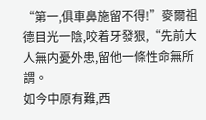“第一,俱車鼻施留不得!”麥爾祖德目光一陰,咬着牙發狠,“先前大人無内憂外患,留他一條性命無所謂。
如今中原有難,西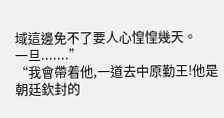域這邊免不了要人心惶惶幾天。
一旦.......”
“我會帶着他,一道去中原勤王!他是朝廷欽封的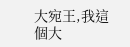大宛王,我這個大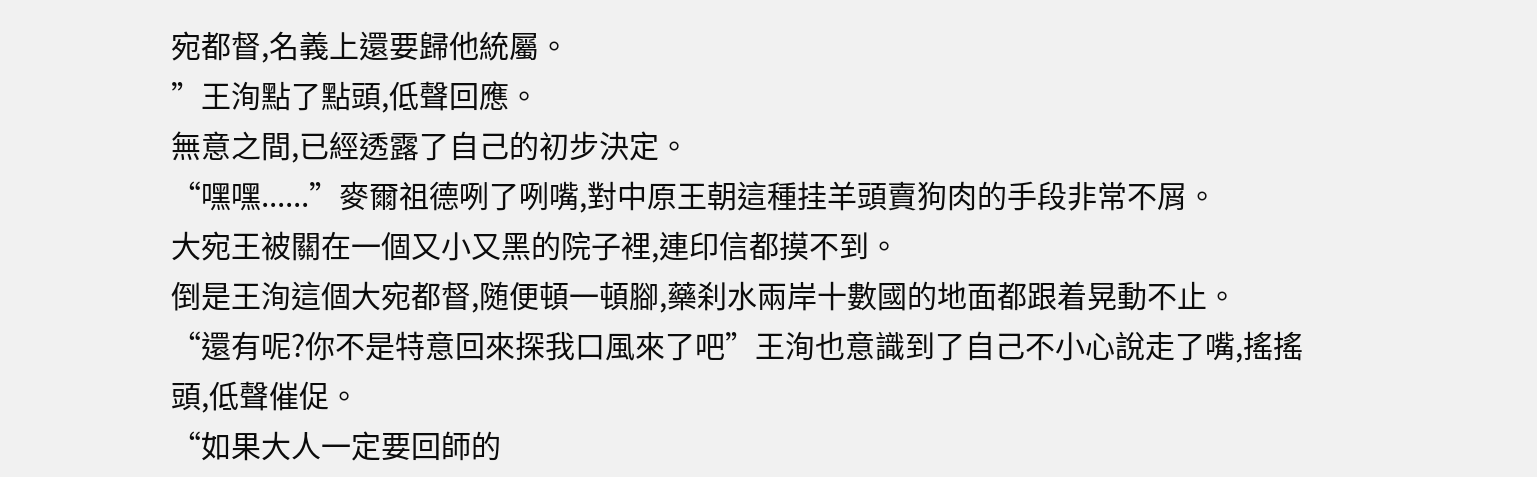宛都督,名義上還要歸他統屬。
”王洵點了點頭,低聲回應。
無意之間,已經透露了自己的初步決定。
“嘿嘿......”麥爾祖德咧了咧嘴,對中原王朝這種挂羊頭賣狗肉的手段非常不屑。
大宛王被關在一個又小又黑的院子裡,連印信都摸不到。
倒是王洵這個大宛都督,随便頓一頓腳,藥刹水兩岸十數國的地面都跟着晃動不止。
“還有呢?你不是特意回來探我口風來了吧”王洵也意識到了自己不小心說走了嘴,搖搖頭,低聲催促。
“如果大人一定要回師的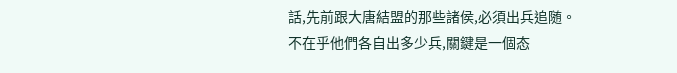話,先前跟大唐結盟的那些諸侯,必須出兵追随。
不在乎他們各自出多少兵,關鍵是一個态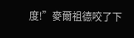度!”麥爾祖德咬了下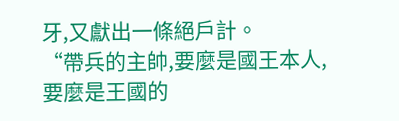牙,又獻出一條絕戶計。
“帶兵的主帥,要麼是國王本人,要麼是王國的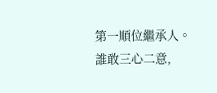第一順位繼承人。
誰敢三心二意,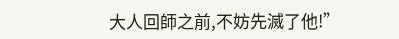大人回師之前,不妨先滅了他!”